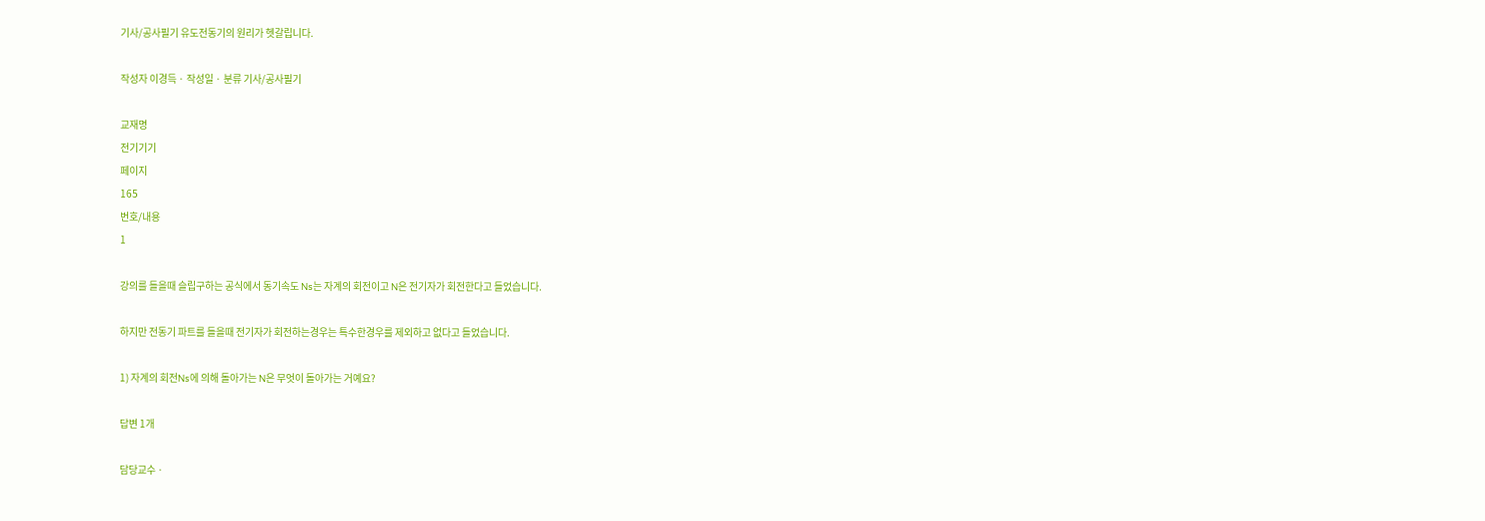기사/공사필기 유도전동기의 원리가 헷갈립니다.

작성자 이경득 · 작성일 · 분류 기사/공사필기

교재명
전기기기
페이지
165
번호/내용
1

강의를 들을때 슬립구하는 공식에서 동기속도 Ns는 자계의 회전이고 N은 전기자가 회전한다고 들었습니다.

하지만 전동기 파트를 들을때 전기자가 회전하는경우는 특수한경우를 제외하고 없다고 들었습니다.

1) 자계의 회전Ns에 의해 돌아가는 N은 무엇이 돌아가는 거예요?

답변 1개

담당교수 ·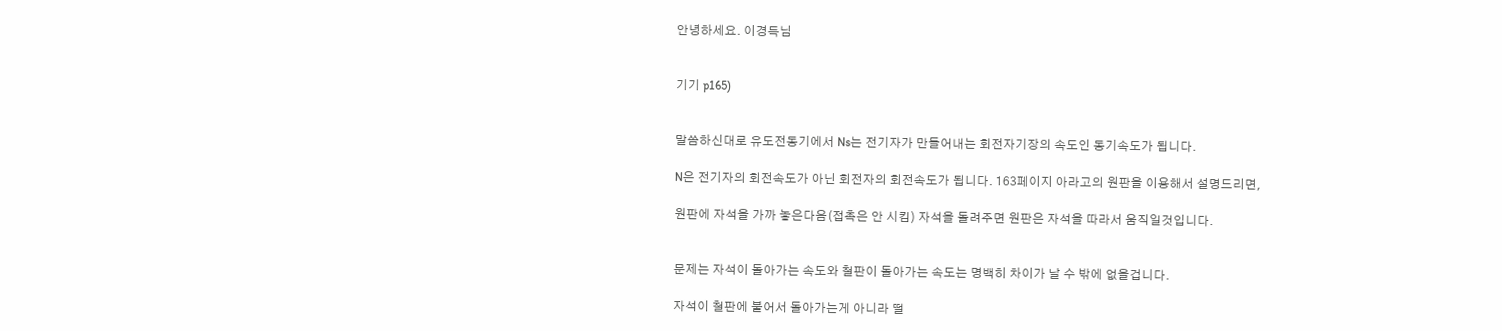안녕하세요. 이경득님


기기 p165)


말씀하신대로 유도전동기에서 Ns는 전기자가 만들어내는 회전자기장의 속도인 동기속도가 됩니다.

N은 전기자의 회전속도가 아닌 회전자의 회전속도가 됩니다. 163페이지 아라고의 원판을 이용해서 설명드리면,

원판에 자석을 가까 놓은다음(접촉은 안 시킴) 자석을 돌려주면 원판은 자석을 따라서 움직일것입니다.


문제는 자석이 돌아가는 속도와 철판이 돌아가는 속도는 명백히 차이가 날 수 밖에 없을겁니다.

자석이 철판에 붙어서 돌아가는게 아니라 떨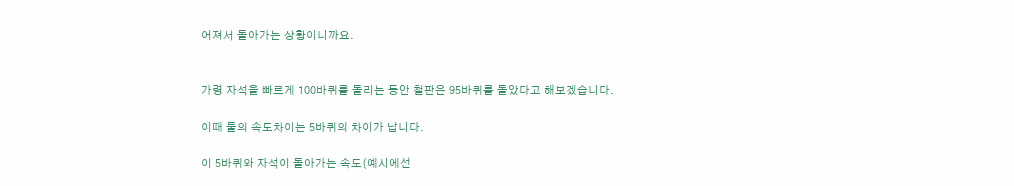어져서 돌아가는 상황이니까요.


가령 자석을 빠르게 100바퀴를 돌리는 동안 철판은 95바퀴를 돌았다고 해보겠습니다.

이때 둘의 속도차이는 5바퀴의 차이가 납니다.

이 5바퀴와 자석이 돌아가는 속도(예시에선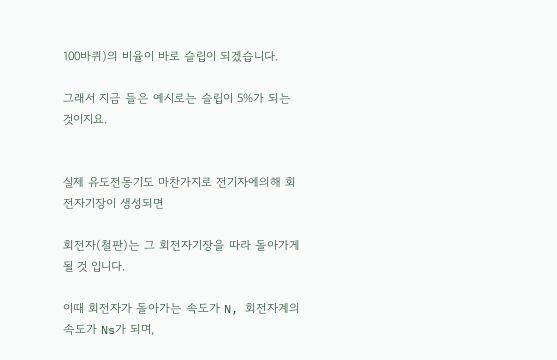100바퀴)의 비율이 바로 슬립이 되겠습니다.

그래서 지금 들은 예시로는 슬립이 5%가 되는 것이지요.


실제 유도전동기도 마찬가지로 전기자에의해 회전자기장이 생성되면

회전자(철판)는 그 회전자기장을 따라 돌아가게 될 것 입니다.

이때 회전자가 돌아가는 속도가 N, 회전자계의 속도가 Ns가 되며,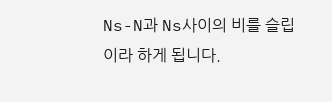Ns-N과 Ns사이의 비를 슬립이라 하게 됩니다.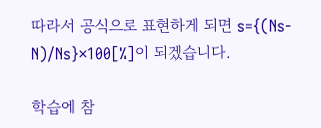따라서 공식으로 표현하게 되면 s={(Ns-N)/Ns}×100[%]이 되겠습니다.

학습에 참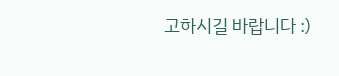고하시길 바랍니다 :)